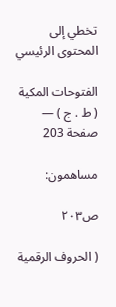تخطي إلى المحتوى الرئيسي

الفتوحات المكية ( ط . ج ) — صفحة 203

مساهمون:

ص٢٠٣

( الحروف الرقمية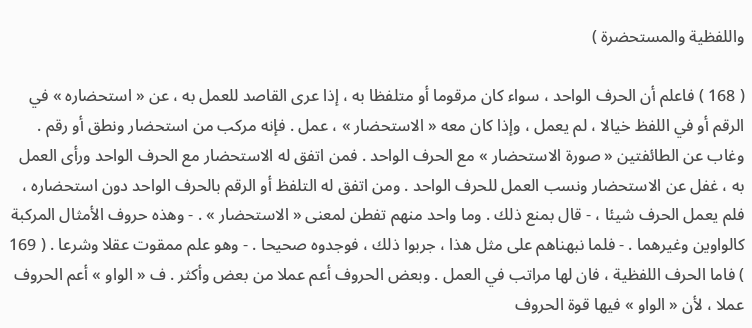واللفظية والمستحضرة )

( 168 ) فاعلم أن الحرف الواحد ، سواء كان مرقوما أو متلفظا به ، إذا عرى القاصد للعمل به ، عن « استحضاره » في الرقم أو في اللفظ خيالا ، لم يعمل ، وإذا كان معه « الاستحضار » ، عمل . فإنه مركب من استحضار ونطق أو رقم . وغاب عن الطائفتين « صورة الاستحضار » مع الحرف الواحد . فمن اتفق له الاستحضار مع الحرف الواحد ورأى العمل به ، غفل عن الاستحضار ونسب العمل للحرف الواحد . ومن اتفق له التلفظ أو الرقم بالحرف الواحد دون استحضاره ، فلم يعمل الحرف شيئا ، - قال بمنع ذلك . وما واحد منهم تفطن لمعنى « الاستحضار » . - وهذه حروف الأمثال المركبة كالواوين وغيرهما . - فلما نبهناهم على مثل هذا ، جربوا ذلك ، فوجدوه صحيحا . - وهو علم ممقوت عقلا وشرعا . ( 169 ) فاما الحرف اللفظية ، فان لها مراتب في العمل . وبعض الحروف أعم عملا من بعض وأكثر . ف « الواو » أعم الحروف عملا ، لأن « الواو » فيها قوة الحروف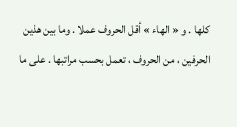كلها . و « الهاء » أقل الحروف عملا . وما بين هذين الحرفين ، من الحروف ، تعمل بحسب مراتبها . على ما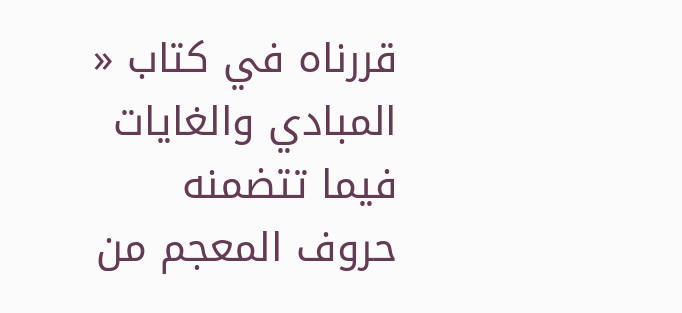قررناه في كتاب « المبادي والغايات فيما تتضمنه حروف المعجم من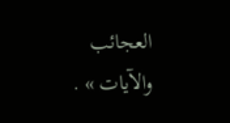العجائب والآيات » .